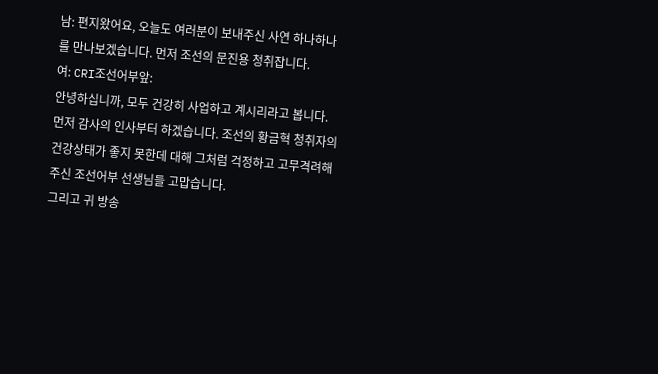남: 편지왔어요, 오늘도 여러분이 보내주신 사연 하나하나를 만나보겠습니다. 먼저 조선의 문진용 청취잡니다.
여: CRI조선어부앞:
안녕하십니까, 모두 건강히 사업하고 계시리라고 봅니다.
먼저 감사의 인사부터 하겠습니다. 조선의 황금혁 청취자의 건강상태가 좋지 못한데 대해 그처럼 걱정하고 고무격려해 주신 조선어부 선생님들 고맙습니다.
그리고 귀 방송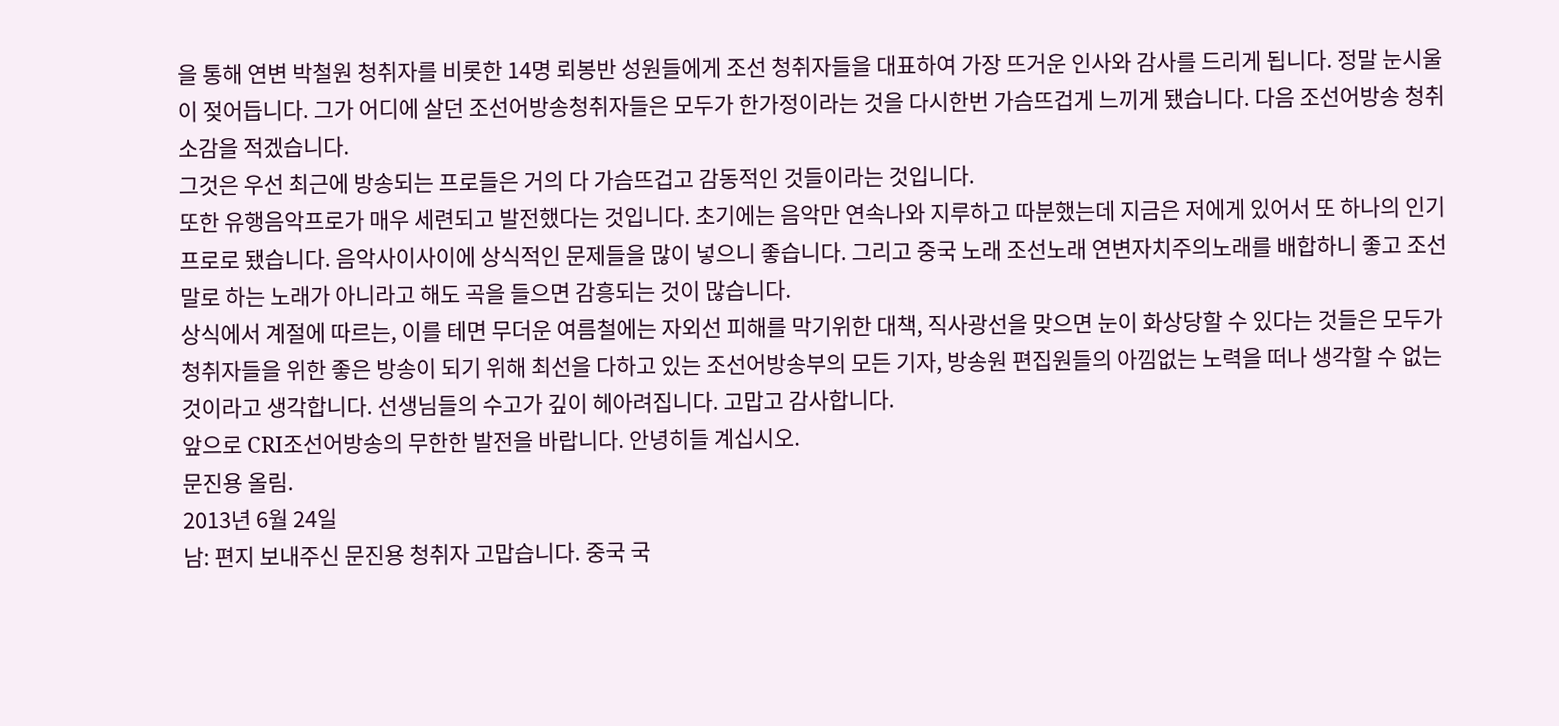을 통해 연변 박철원 청취자를 비롯한 14명 뢰봉반 성원들에게 조선 청취자들을 대표하여 가장 뜨거운 인사와 감사를 드리게 됩니다. 정말 눈시울이 젖어듭니다. 그가 어디에 살던 조선어방송청취자들은 모두가 한가정이라는 것을 다시한번 가슴뜨겁게 느끼게 됐습니다. 다음 조선어방송 청취 소감을 적겠습니다.
그것은 우선 최근에 방송되는 프로들은 거의 다 가슴뜨겁고 감동적인 것들이라는 것입니다.
또한 유행음악프로가 매우 세련되고 발전했다는 것입니다. 초기에는 음악만 연속나와 지루하고 따분했는데 지금은 저에게 있어서 또 하나의 인기프로로 됐습니다. 음악사이사이에 상식적인 문제들을 많이 넣으니 좋습니다. 그리고 중국 노래 조선노래 연변자치주의노래를 배합하니 좋고 조선말로 하는 노래가 아니라고 해도 곡을 들으면 감흥되는 것이 많습니다.
상식에서 계절에 따르는, 이를 테면 무더운 여름철에는 자외선 피해를 막기위한 대책, 직사광선을 맞으면 눈이 화상당할 수 있다는 것들은 모두가 청취자들을 위한 좋은 방송이 되기 위해 최선을 다하고 있는 조선어방송부의 모든 기자, 방송원 편집원들의 아낌없는 노력을 떠나 생각할 수 없는 것이라고 생각합니다. 선생님들의 수고가 깊이 헤아려집니다. 고맙고 감사합니다.
앞으로 CRI조선어방송의 무한한 발전을 바랍니다. 안녕히들 계십시오.
문진용 올림.
2013년 6월 24일
남: 편지 보내주신 문진용 청취자 고맙습니다. 중국 국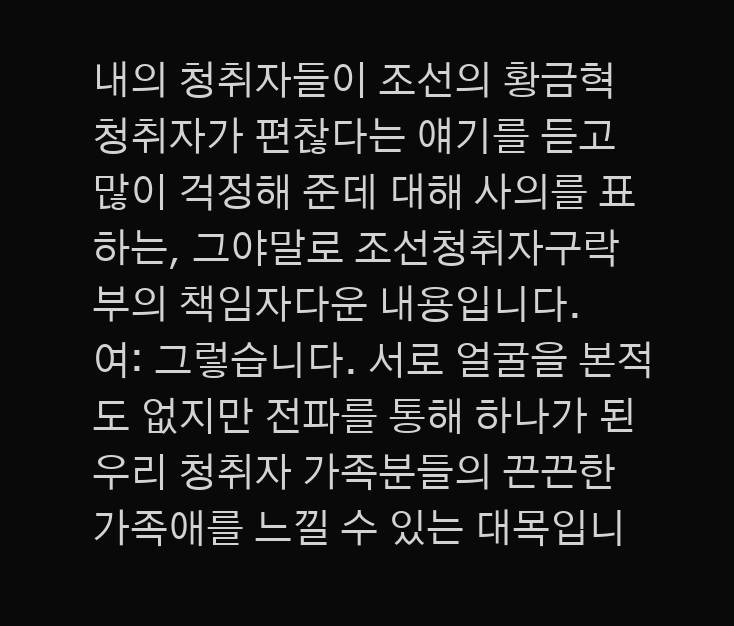내의 청취자들이 조선의 황금혁 청취자가 편찮다는 얘기를 듣고 많이 걱정해 준데 대해 사의를 표하는, 그야말로 조선청취자구락부의 책임자다운 내용입니다.
여: 그렇습니다. 서로 얼굴을 본적도 없지만 전파를 통해 하나가 된 우리 청취자 가족분들의 끈끈한 가족애를 느낄 수 있는 대목입니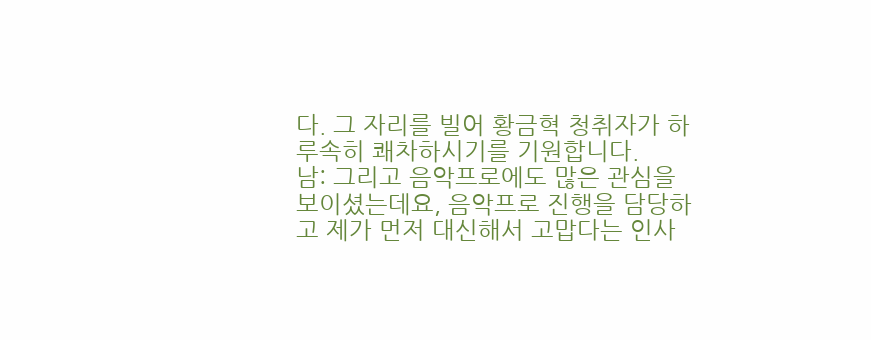다. 그 자리를 빌어 황금혁 청취자가 하루속히 쾌차하시기를 기원합니다.
남: 그리고 음악프로에도 많은 관심을 보이셨는데요, 음악프로 진행을 담당하고 제가 먼저 대신해서 고맙다는 인사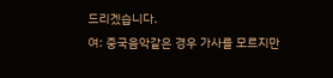드리겠습니다.
여: 중국음악같은 경우 가사를 모르지만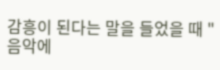감흥이 된다는 말을 들었을 때 "음악에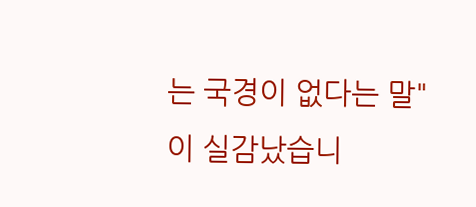는 국경이 없다는 말"이 실감났습니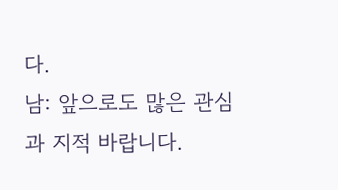다.
남: 앞으로도 많은 관심과 지적 바랍니다.